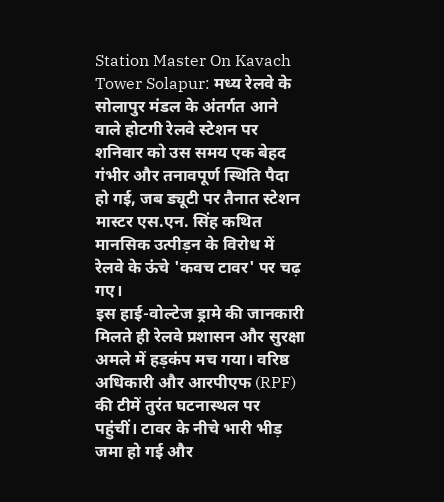Station Master On Kavach Tower Solapur: मध्य रेलवे के सोलापुर मंडल के अंतर्गत आने वाले होटगी रेलवे स्टेशन पर शनिवार को उस समय एक बेहद गंभीर और तनावपूर्ण स्थिति पैदा हो गई, जब ड्यूटी पर तैनात स्टेशन मास्टर एस.एन. सिंह कथित मानसिक उत्पीड़न के विरोध में रेलवे के ऊंचे 'कवच टावर' पर चढ़ गए।
इस हाई-वोल्टेज ड्रामे की जानकारी मिलते ही रेलवे प्रशासन और सुरक्षा अमले में हड़कंप मच गया। वरिष्ठ अधिकारी और आरपीएफ (RPF) की टीमें तुरंत घटनास्थल पर पहुंचीं। टावर के नीचे भारी भीड़ जमा हो गई और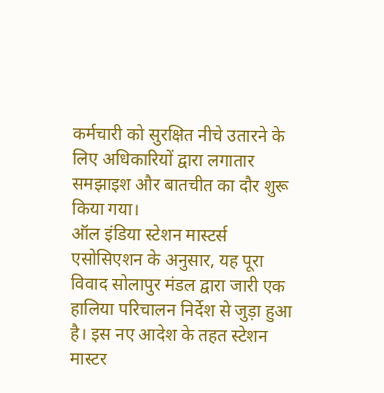कर्मचारी को सुरक्षित नीचे उतारने के लिए अधिकारियों द्वारा लगातार समझाइश और बातचीत का दौर शुरू किया गया।
ऑल इंडिया स्टेशन मास्टर्स एसोसिएशन के अनुसार, यह पूरा विवाद सोलापुर मंडल द्वारा जारी एक हालिया परिचालन निर्देश से जुड़ा हुआ है। इस नए आदेश के तहत स्टेशन मास्टर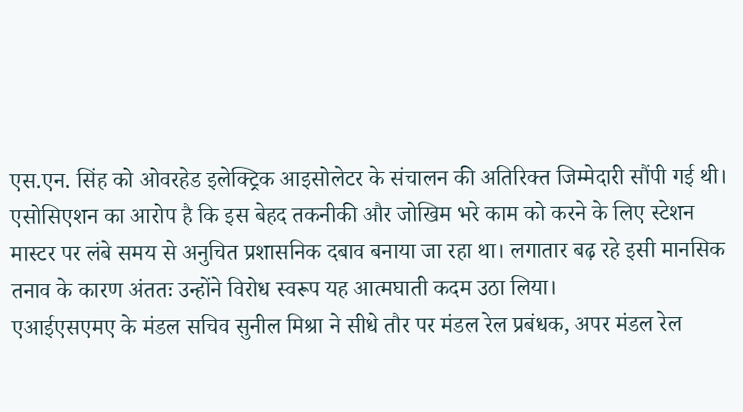एस.एन. सिंह को ओवरहेड इलेक्ट्रिक आइसोलेटर के संचालन की अतिरिक्त जिम्मेदारी सौंपी गई थी। एसोसिएशन का आरोप है कि इस बेहद तकनीकी और जोखिम भरे काम को करने के लिए स्टेशन मास्टर पर लंबे समय से अनुचित प्रशासनिक दबाव बनाया जा रहा था। लगातार बढ़ रहे इसी मानसिक तनाव के कारण अंततः उन्होंने विरोध स्वरूप यह आत्मघाती कदम उठा लिया।
एआईएसएमए के मंडल सचिव सुनील मिश्रा ने सीधे तौर पर मंडल रेल प्रबंधक, अपर मंडल रेल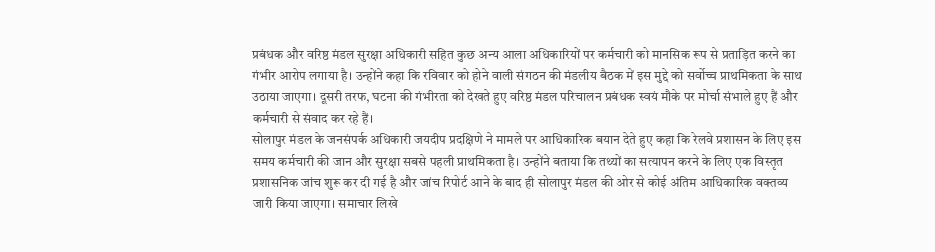प्रबंधक और वरिष्ठ मंडल सुरक्षा अधिकारी सहित कुछ अन्य आला अधिकारियों पर कर्मचारी को मानसिक रूप से प्रताड़ित करने का गंभीर आरोप लगाया है। उन्होंने कहा कि रविवार को होने वाली संगठन की मंडलीय बैठक में इस मुद्दे को सर्वोच्च प्राथमिकता के साथ उठाया जाएगा। दूसरी तरफ, घटना की गंभीरता को देखते हुए वरिष्ठ मंडल परिचालन प्रबंधक स्वयं मौके पर मोर्चा संभाले हुए हैं और कर्मचारी से संवाद कर रहे हैं।
सोलापुर मंडल के जनसंपर्क अधिकारी जयदीप प्रदक्षिणे ने मामले पर आधिकारिक बयान देते हुए कहा कि रेलवे प्रशासन के लिए इस समय कर्मचारी की जान और सुरक्षा सबसे पहली प्राथमिकता है। उन्होंने बताया कि तथ्यों का सत्यापन करने के लिए एक विस्तृत प्रशासनिक जांच शुरू कर दी गई है और जांच रिपोर्ट आने के बाद ही सोलापुर मंडल की ओर से कोई अंतिम आधिकारिक वक्तव्य जारी किया जाएगा। समाचार लिखे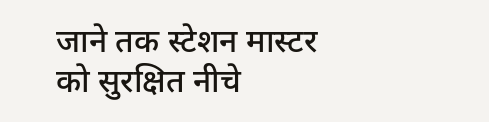जाने तक स्टेशन मास्टर को सुरक्षित नीचे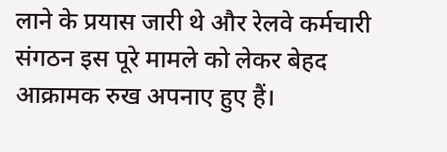लाने के प्रयास जारी थे और रेलवे कर्मचारी संगठन इस पूरे मामले को लेकर बेहद आक्रामक रुख अपनाए हुए हैं।